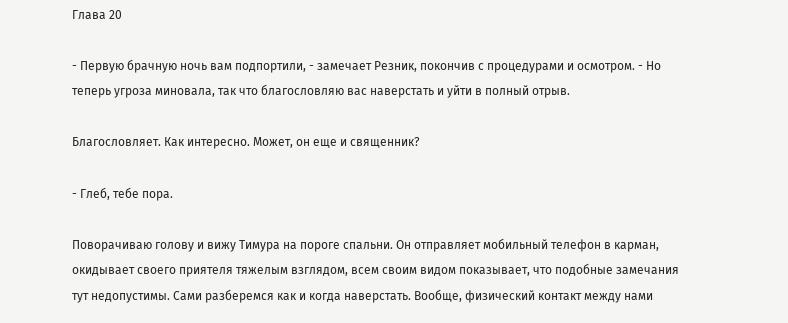Глава 20

- Первую брачную ночь вам подпортили, - замечает Резник, покончив с процедурами и осмотром. - Но теперь угроза миновала, так что благословляю вас наверстать и уйти в полный отрыв.

Благословляет. Как интересно. Может, он еще и священник?

- Глеб, тебе пора.

Поворачиваю голову и вижу Тимура на пороге спальни. Он отправляет мобильный телефон в карман, окидывает своего приятеля тяжелым взглядом, всем своим видом показывает, что подобные замечания тут недопустимы. Сами разберемся как и когда наверстать. Вообще, физический контакт между нами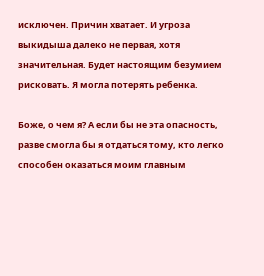исключен. Причин хватает. И угроза выкидыша далеко не первая, хотя значительная. Будет настоящим безумием рисковать. Я могла потерять ребенка.

Боже, о чем я? А если бы не эта опасность, разве смогла бы я отдаться тому, кто легко способен оказаться моим главным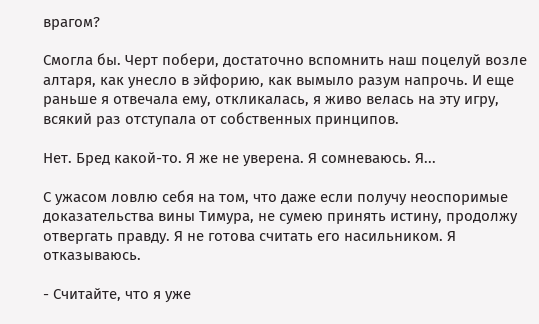врагом?

Смогла бы. Черт побери, достаточно вспомнить наш поцелуй возле алтаря, как унесло в эйфорию, как вымыло разум напрочь. И еще раньше я отвечала ему, откликалась, я живо велась на эту игру, всякий раз отступала от собственных принципов.

Нет. Бред какой-то. Я же не уверена. Я сомневаюсь. Я...

С ужасом ловлю себя на том, что даже если получу неоспоримые доказательства вины Тимура, не сумею принять истину, продолжу отвергать правду. Я не готова считать его насильником. Я отказываюсь.

- Считайте, что я уже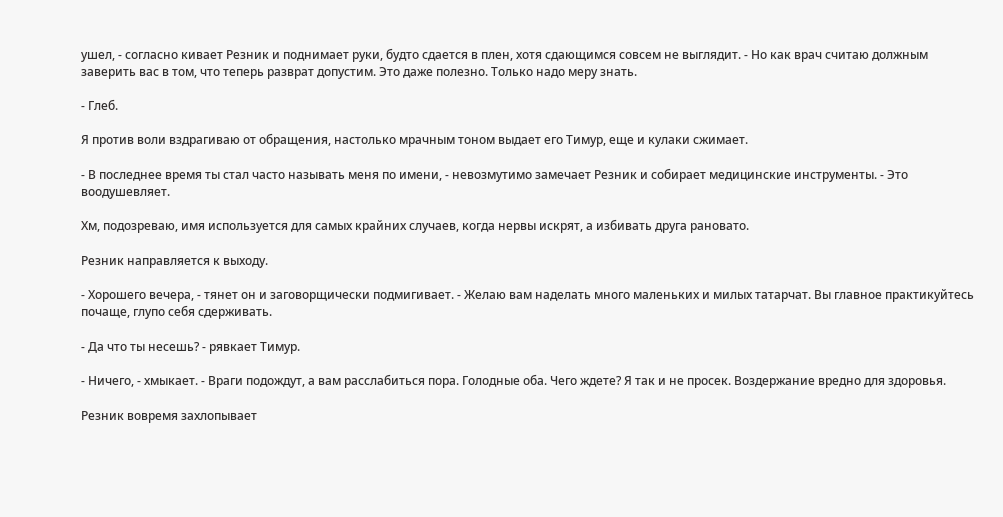ушел, - согласно кивает Резник и поднимает руки, будто сдается в плен, хотя сдающимся совсем не выглядит. - Но как врач считаю должным заверить вас в том, что теперь разврат допустим. Это даже полезно. Только надо меру знать.

- Глеб.

Я против воли вздрагиваю от обращения, настолько мрачным тоном выдает его Тимур, еще и кулаки сжимает.

- В последнее время ты стал часто называть меня по имени, - невозмутимо замечает Резник и собирает медицинские инструменты. - Это воодушевляет.

Хм, подозреваю, имя используется для самых крайних случаев, когда нервы искрят, а избивать друга рановато.

Резник направляется к выходу.

- Хорошего вечера, - тянет он и заговорщически подмигивает. - Желаю вам наделать много маленьких и милых татарчат. Вы главное практикуйтесь почаще, глупо себя сдерживать.

- Да что ты несешь? - рявкает Тимур.

- Ничего, - хмыкает. - Враги подождут, а вам расслабиться пора. Голодные оба. Чего ждете? Я так и не просек. Воздержание вредно для здоровья.

Резник вовремя захлопывает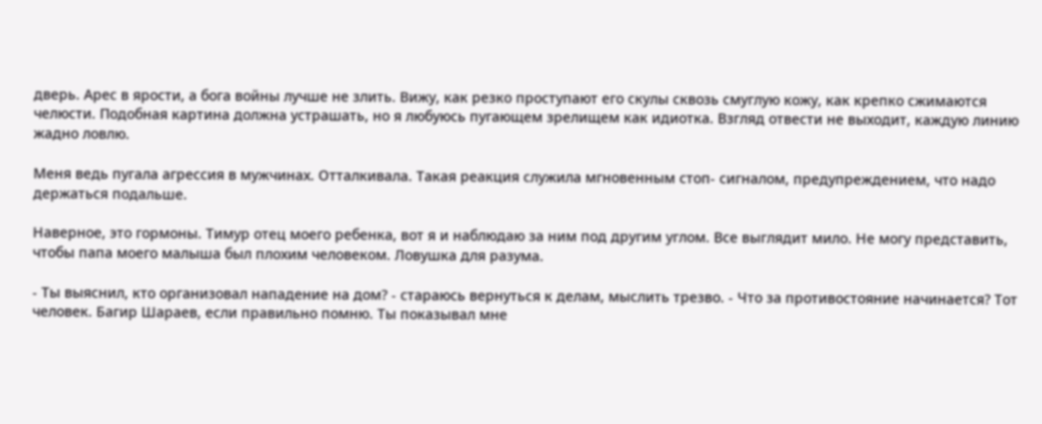дверь. Арес в ярости, а бога войны лучше не злить. Вижу, как резко проступают его скулы сквозь смуглую кожу, как крепко сжимаются челюсти. Подобная картина должна устрашать, но я любуюсь пугающем зрелищем как идиотка. Взгляд отвести не выходит, каждую линию жадно ловлю.

Меня ведь пугала агрессия в мужчинах. Отталкивала. Такая реакция служила мгновенным стоп- сигналом, предупреждением, что надо держаться подальше.

Наверное, это гормоны. Тимур отец моего ребенка, вот я и наблюдаю за ним под другим углом. Все выглядит мило. Не могу представить, чтобы папа моего малыша был плохим человеком. Ловушка для разума.

- Ты выяснил, кто организовал нападение на дом? - стараюсь вернуться к делам, мыслить трезво. - Что за противостояние начинается? Тот человек. Багир Шараев, если правильно помню. Ты показывал мне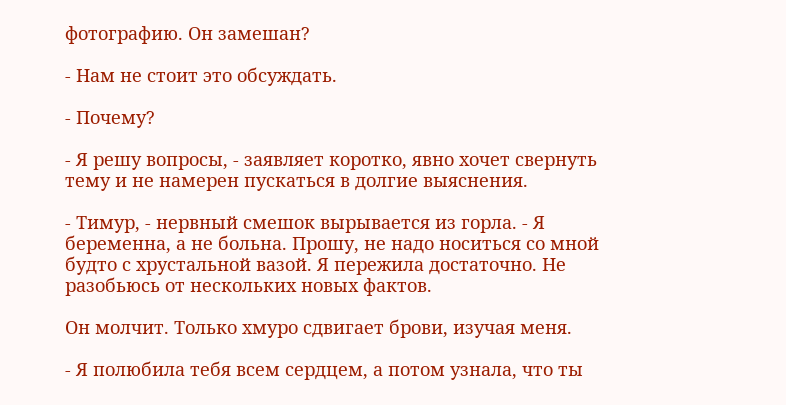фотографию. Он замешан?

- Нам не стоит это обсуждать.

- Почему?

- Я решу вопросы, - заявляет коротко, явно хочет свернуть тему и не намерен пускаться в долгие выяснения.

- Тимур, - нервный смешок вырывается из горла. - Я беременна, а не больна. Прошу, не надо носиться со мной будто с хрустальной вазой. Я пережила достаточно. Не разобьюсь от нескольких новых фактов.

Он молчит. Только хмуро сдвигает брови, изучая меня.

- Я полюбила тебя всем сердцем, а потом узнала, что ты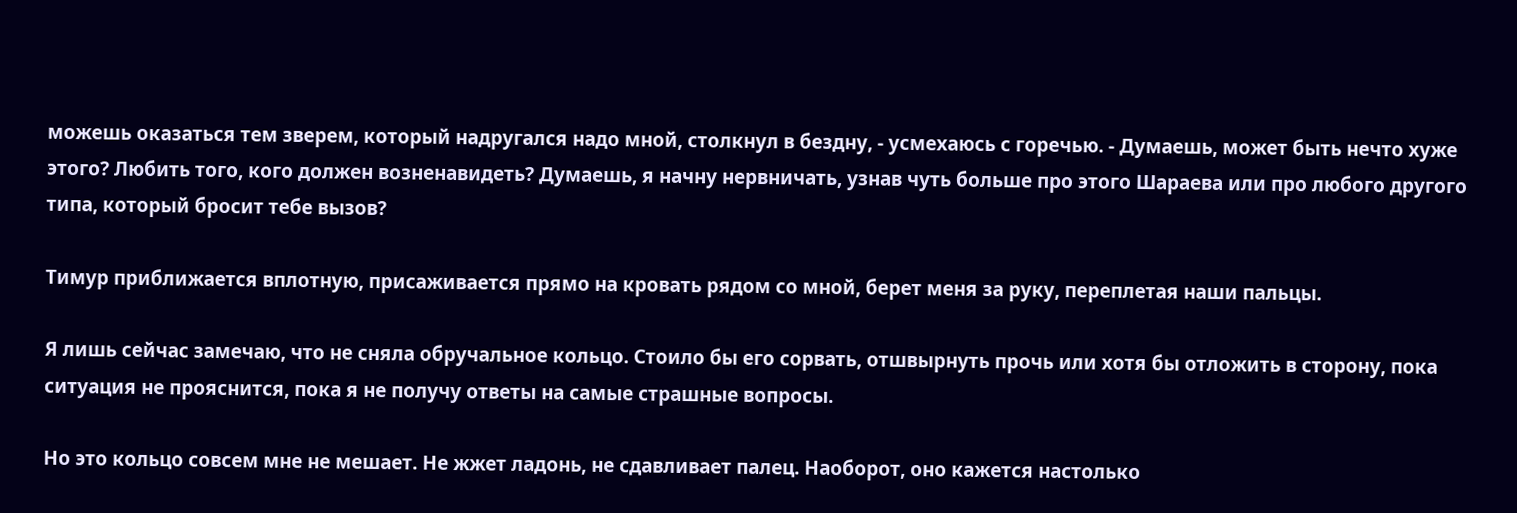можешь оказаться тем зверем, который надругался надо мной, столкнул в бездну, - усмехаюсь с горечью. - Думаешь, может быть нечто хуже этого? Любить того, кого должен возненавидеть? Думаешь, я начну нервничать, узнав чуть больше про этого Шараева или про любого другого типа, который бросит тебе вызов?

Тимур приближается вплотную, присаживается прямо на кровать рядом со мной, берет меня за руку, переплетая наши пальцы.

Я лишь сейчас замечаю, что не сняла обручальное кольцо. Стоило бы его сорвать, отшвырнуть прочь или хотя бы отложить в сторону, пока ситуация не прояснится, пока я не получу ответы на самые страшные вопросы.

Но это кольцо совсем мне не мешает. Не жжет ладонь, не сдавливает палец. Наоборот, оно кажется настолько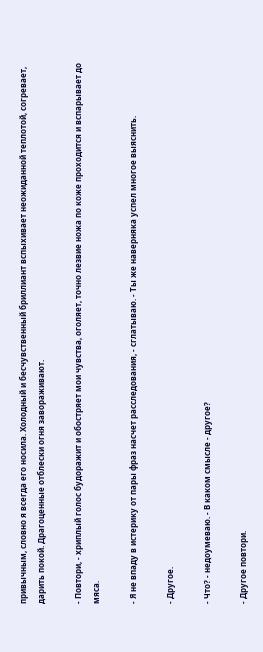привычным, словно я всегда его носила. Холодный и бесчувственный бриллиант вспыхивает неожиданной теплотой, согревает, дарить покой. Драгоценные отблески огня завораживают.

- Повтори, - хриплый голос будоражит и обостряет мои чувства, оголяет, точно лезвие ножа по коже проходится и вспарывает до мяса.

- Я не впаду в истерику от пары фраз насчет расследования, - сглатываю. - Ты же наверняка успел многое выяснить.

- Другое.

- Что? - недоумеваю. - В каком смысле - другое?

- Другое повтори.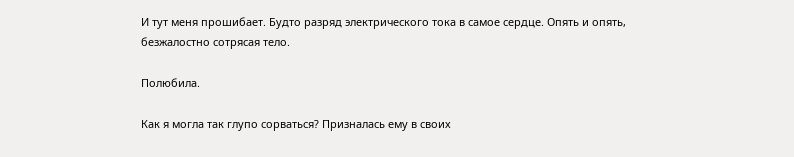И тут меня прошибает. Будто разряд электрического тока в самое сердце. Опять и опять, безжалостно сотрясая тело.

Полюбила.

Как я могла так глупо сорваться? Призналась ему в своих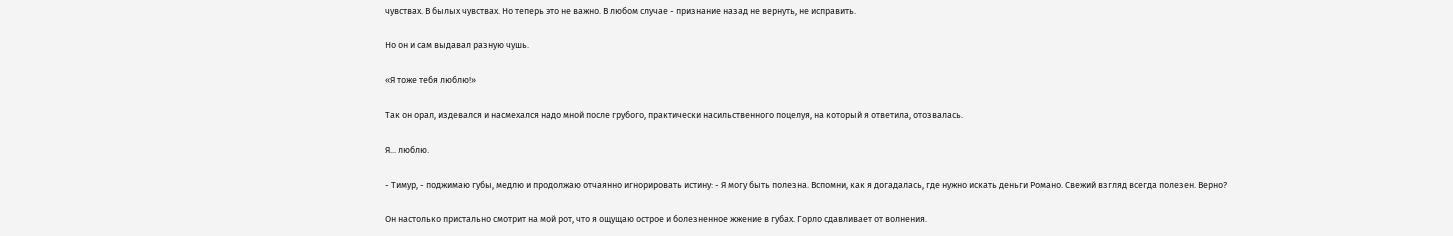чувствах. В былых чувствах. Но теперь это не важно. В любом случае - признание назад не вернуть, не исправить.

Но он и сам выдавал разную чушь.

«Я тоже тебя люблю!»

Так он орал, издевался и насмехался надо мной после грубого, практически насильственного поцелуя, на который я ответила, отозвалась.

Я... люблю.

- Тимур, - поджимаю губы, медлю и продолжаю отчаянно игнорировать истину: - Я могу быть полезна. Вспомни, как я догадалась, где нужно искать деньги Романо. Свежий взгляд всегда полезен. Верно?

Он настолько пристально смотрит на мой рот, что я ощущаю острое и болезненное жжение в губах. Горло сдавливает от волнения.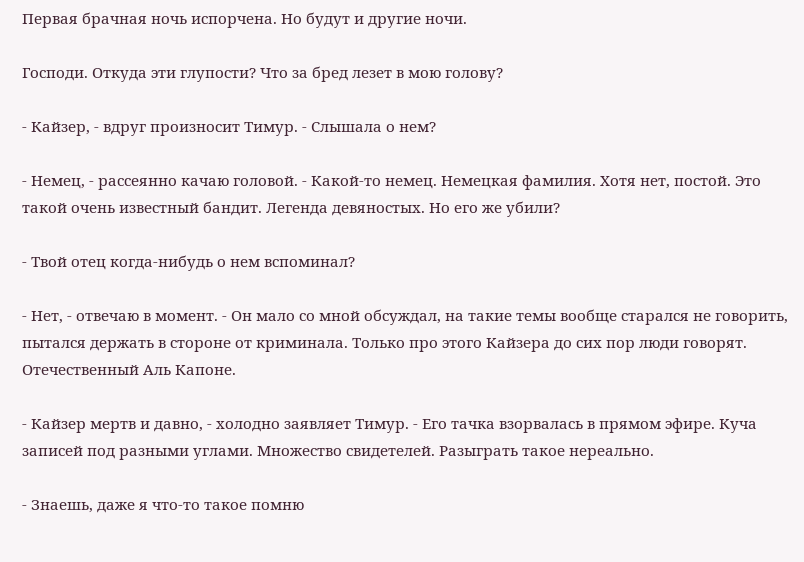Первая брачная ночь испорчена. Но будут и другие ночи.

Господи. Откуда эти глупости? Что за бред лезет в мою голову?

- Кайзер, - вдруг произносит Тимур. - Слышала о нем?

- Немец, - рассеянно качаю головой. - Какой-то немец. Немецкая фамилия. Хотя нет, постой. Это такой очень известный бандит. Легенда девяностых. Но его же убили?

- Твой отец когда-нибудь о нем вспоминал?

- Нет, - отвечаю в момент. - Он мало со мной обсуждал, на такие темы вообще старался не говорить, пытался держать в стороне от криминала. Только про этого Кайзера до сих пор люди говорят. Отечественный Аль Капоне.

- Кайзер мертв и давно, - холодно заявляет Тимур. - Его тачка взорвалась в прямом эфире. Куча записей под разными углами. Множество свидетелей. Разыграть такое нереально.

- Знаешь, даже я что-то такое помню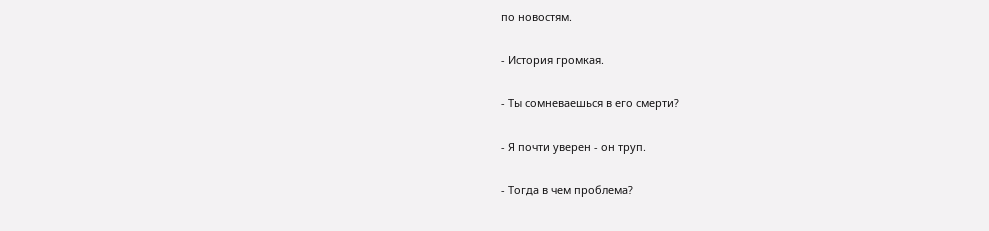по новостям.

- История громкая.

- Ты сомневаешься в его смерти?

- Я почти уверен - он труп.

- Тогда в чем проблема?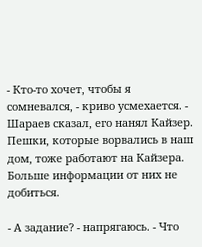- Кто-то хочет, чтобы я сомневался, - криво усмехается. - Шараев сказал, его нанял Кайзер. Пешки, которые ворвались в наш дом, тоже работают на Кайзера. Больше информации от них не добиться.

- А задание? - напрягаюсь. - Что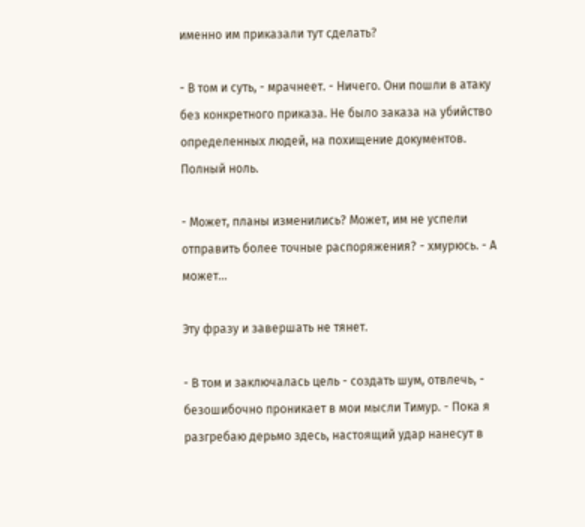именно им приказали тут сделать?

- В том и суть, - мрачнеет. - Ничего. Они пошли в атаку без конкретного приказа. Не было заказа на убийство определенных людей, на похищение документов. Полный ноль.

- Может, планы изменились? Может, им не успели отправить более точные распоряжения? - хмурюсь. - А может...

Эту фразу и завершать не тянет.

- В том и заключалась цель - создать шум, отвлечь, - безошибочно проникает в мои мысли Тимур. - Пока я разгребаю дерьмо здесь, настоящий удар нанесут в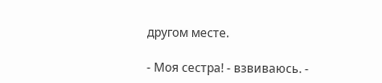другом месте.

- Моя сестра! - взвиваюсь. -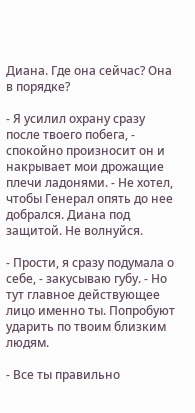Диана. Где она сейчас? Она в порядке?

- Я усилил охрану сразу после твоего побега, - спокойно произносит он и накрывает мои дрожащие плечи ладонями. - Не хотел, чтобы Генерал опять до нее добрался. Диана под защитой. Не волнуйся.

- Прости, я сразу подумала о себе, - закусываю губу. - Но тут главное действующее лицо именно ты. Попробуют ударить по твоим близким людям.

- Все ты правильно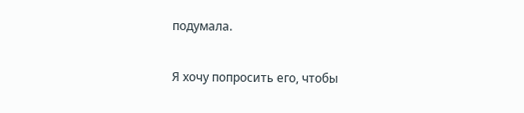подумала.

Я хочу попросить его, чтобы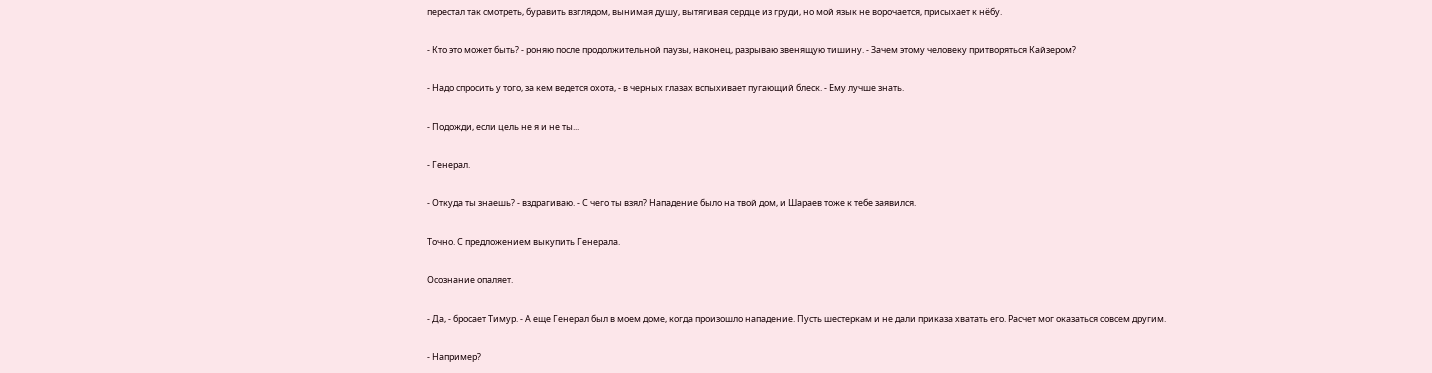перестал так смотреть, буравить взглядом, вынимая душу, вытягивая сердце из груди, но мой язык не ворочается, присыхает к нёбу.

- Кто это может быть? - роняю после продолжительной паузы, наконец, разрываю звенящую тишину. - Зачем этому человеку притворяться Кайзером?

- Надо спросить у того, за кем ведется охота, - в черных глазах вспыхивает пугающий блеск. - Ему лучше знать.

- Подожди, если цель не я и не ты...

- Генерал.

- Откуда ты знаешь? - вздрагиваю. - С чего ты взял? Нападение было на твой дом, и Шараев тоже к тебе заявился.

Точно. С предложением выкупить Генерала.

Осознание опаляет.

- Да, - бросает Тимур. - А еще Генерал был в моем доме, когда произошло нападение. Пусть шестеркам и не дали приказа хватать его. Расчет мог оказаться совсем другим.

- Например?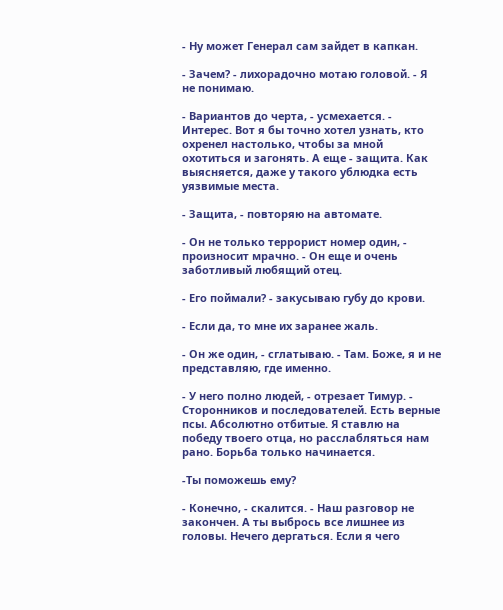- Ну может Генерал сам зайдет в капкан.

- Зачем? - лихорадочно мотаю головой. - Я не понимаю.

- Вариантов до черта, - усмехается. - Интерес. Вот я бы точно хотел узнать, кто охренел настолько, чтобы за мной охотиться и загонять. А еще - защита. Как выясняется, даже у такого ублюдка есть уязвимые места.

- Защита, - повторяю на автомате.

- Он не только террорист номер один, - произносит мрачно. - Он еще и очень заботливый любящий отец.

- Его поймали? - закусываю губу до крови.

- Если да, то мне их заранее жаль.

- Он же один, - сглатываю. - Там. Боже, я и не представляю, где именно.

- У него полно людей, - отрезает Тимур. - Сторонников и последователей. Есть верные псы. Абсолютно отбитые. Я ставлю на победу твоего отца, но расслабляться нам рано. Борьба только начинается.

-Ты поможешь ему?

- Конечно, - скалится. - Наш разговор не закончен. А ты выбрось все лишнее из головы. Нечего дергаться. Если я чего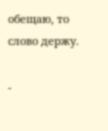обещаю, то слово держу.

-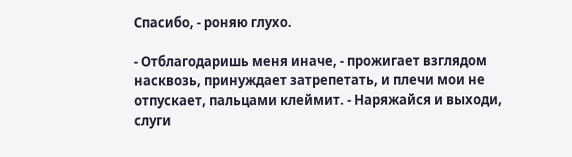Спасибо, - роняю глухо.

- Отблагодаришь меня иначе, - прожигает взглядом насквозь, принуждает затрепетать, и плечи мои не отпускает, пальцами клеймит. - Наряжайся и выходи, слуги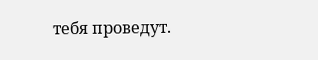тебя проведут.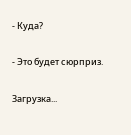- Куда?

- Это будет сюрприз.

Загрузка...